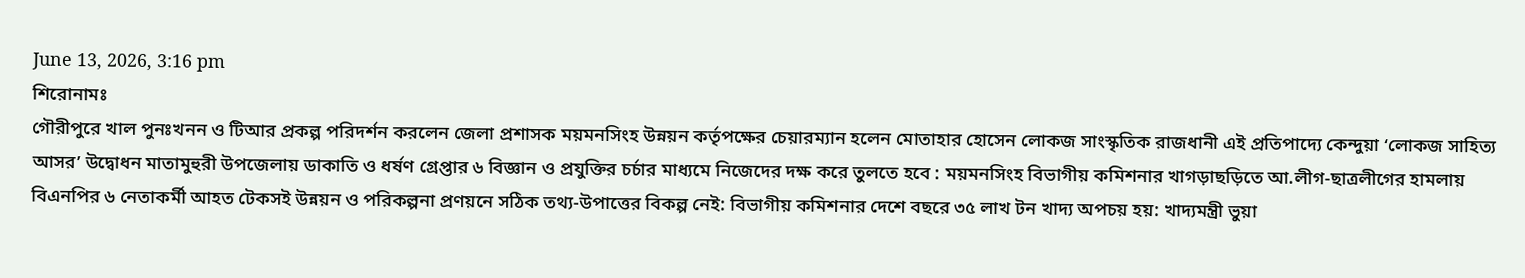June 13, 2026, 3:16 pm
শিরোনামঃ
গৌরীপুরে খাল পুনঃখনন ও টিআর প্রকল্প পরিদর্শন করলেন জেলা প্রশাসক ময়মনসিংহ উন্নয়ন কর্তৃপক্ষের চেয়ারম্যান হলেন মোতাহার হোসেন লোকজ সাংস্কৃতিক রাজধানী এই প্রতিপাদ্যে কেন্দুয়া ‘লোকজ সাহিত্য আসর’ উদ্বোধন মাতামুহুরী উপজেলায় ডাকাতি ও ধর্ষণ গ্রেপ্তার ৬ বিজ্ঞান ও প্রযুক্তির চর্চার মাধ্যমে নিজেদের দক্ষ করে তুলতে হবে : ময়মনসিংহ বিভাগীয় কমিশনার খাগড়াছড়িতে আ.লীগ-ছাত্রলীগের হামলায় বিএনপির ৬ নেতাকর্মী আহত টেকসই উন্নয়ন ও পরিকল্পনা প্রণয়নে সঠিক তথ্য-উপাত্তের বিকল্প নেই: বিভাগীয় কমিশনার দেশে বছরে ৩৫ লাখ টন খাদ্য অপচয় হয়: খাদ্যমন্ত্রী ভুয়া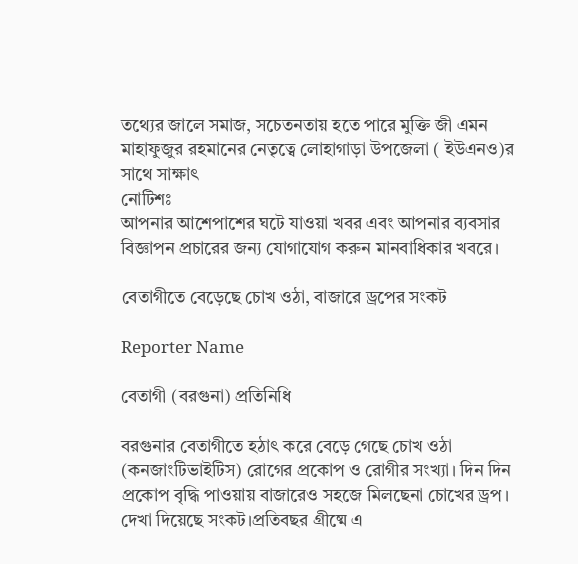তথ্যের জালে সমাজ, সচেতনতায় হতে পারে মুক্তি জী এমন মাহাফুজুর রহমানের নেতৃত্বে লোহাগাড়া উপজেলা ( ইউএনও)র সাথে সাক্ষাৎ
নোটিশঃ
আপনার আশেপাশের ঘটে যাওয়া খবর এবং আপনার ব্যবসার বিজ্ঞাপন প্রচারের জন্য যোগাযোগ করুন মানবাধিকার খবরে।

বেতাগীতে বেড়েছে চোখ ওঠা, বাজারে ড্রপের সংকট

Reporter Name

বেতাগী (বরগুনা) প্রতিনিধি

বরগুনার বেতাগীতে হঠাৎ করে বেড়ে গেছে চোখ ওঠা (কনজাংটিভাইটিস) রোগের প্রকোপ ও রোগীর সংখ্যা। দিন দিন প্রকোপ বৃদ্ধি পাওয়ায় বাজারেও সহজে মিলছেনা চোখের ড্রপ। দেখা দিয়েছে সংকট।প্রতিবছর গ্রীষ্মে এ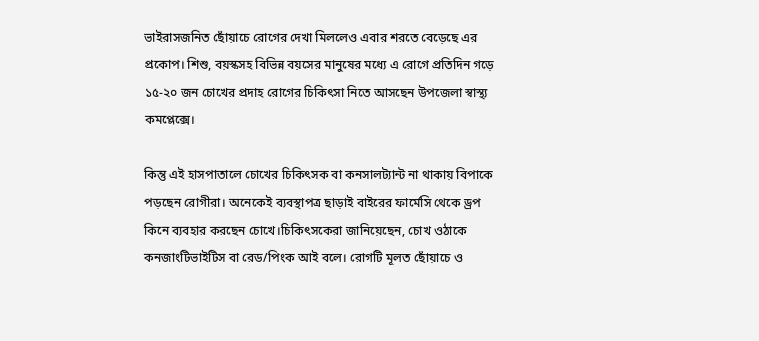ভাইরাসজনিত ছোঁয়াচে রোগের দেখা মিললেও এবার শরতে বেড়েছে এর প্রকোপ। শিশু, বয়স্কসহ বিভিন্ন বয়সের মানুষের মধ্যে এ রোগে প্রতিদিন গড়ে ১৫-২০ জন চোখের প্রদাহ রোগের চিকিৎসা নিতে আসছেন উপজেলা স্বাস্থ্য কমপ্লেক্সে।

কিন্তু এই হাসপাতালে চোখের চিকিৎসক বা কনসালট্যান্ট না থাকায় বিপাকে পড়ছেন রোগীরা। অনেকেই ব্যবস্থাপত্র ছাড়াই বাইরের ফার্মেসি থেকে ড্রপ কিনে ব্যবহার করছেন চোখে।চিকিৎসকেরা জানিয়েছেন, চোখ ওঠাকে কনজাংটিভাইটিস বা রেড/পিংক আই বলে। রোগটি মূলত ছোঁয়াচে ও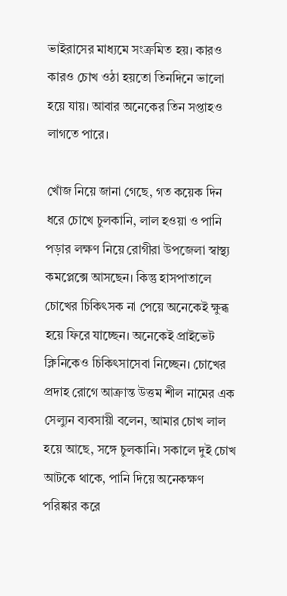ভাইরাসের মাধ্যমে সংক্রমিত হয়। কারও কারও চোখ ওঠা হয়তো তিনদিনে ভালো হয়ে যায়। আবার অনেকের তিন সপ্তাহও লাগতে পারে।

খোঁজ নিয়ে জানা গেছে, গত কয়েক দিন ধরে চোখে চুলকানি, লাল হওয়া ও পানি পড়ার লক্ষণ নিয়ে রোগীরা উপজেলা স্বাস্থ্য কমপ্লেক্সে আসছেন। কিন্তু হাসপাতালে চোখের চিকিৎসক না পেয়ে অনেকেই ক্ষুব্ধ হয়ে ফিরে যাচ্ছেন। অনেকেই প্রাইভেট ক্লিনিকেও চিকিৎসাসেবা নিচ্ছেন। চোখের প্রদাহ রোগে আক্রান্ত উত্তম শীল নামের এক সেল্যুন ব্যবসায়ী বলেন, আমার চোখ লাল হয়ে আছে, সঙ্গে চুলকানি। সকালে দুই চোখ আটকে থাকে, পানি দিয়ে অনেকক্ষণ পরিষ্কার করে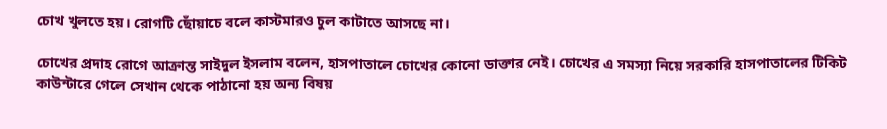চোখ খুলতে হয়। রোগটি ছোঁয়াচে বলে কাস্টমারও চুল কাটাতে আসছে না।

চোখের প্রদাহ রোগে আক্রান্ত সাইদুল ইসলাম বলেন, হাসপাতালে চোখের কোনো ডাক্তার নেই। চোখের এ সমস্যা নিয়ে সরকারি হাসপাতালের টিকিট কাউন্টারে গেলে সেখান থেকে পাঠানো হয় অন্য বিষয়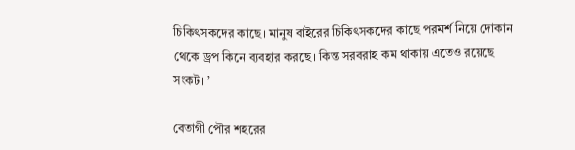চিকিৎসকদের কাছে। মানুষ বাইরের চিকিৎসকদের কাছে পরমর্শ নিয়ে দোকান থেকে ড্রপ কিনে ব্যবহার করছে। কিন্ত সরবরাহ কম থাকায় এতেও রয়েছে সংকট। ’

বেতাগী পৌর শহরের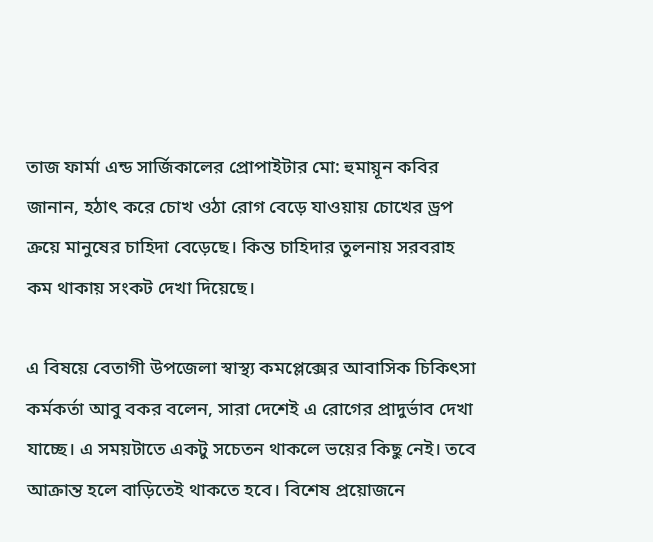তাজ ফার্মা এন্ড সার্জিকালের প্রোপাইটার মো: হুমায়ূন কবির জানান, হঠাৎ করে চোখ ওঠা রোগ বেড়ে যাওয়ায় চোখের ড্রপ ক্রয়ে মানুষের চাহিদা বেড়েছে। কিন্ত চাহিদার তুলনায় সরবরাহ কম থাকায় সংকট দেখা দিয়েছে।

এ বিষয়ে বেতাগী উপজেলা স্বাস্থ্য কমপ্লেক্সের আবাসিক চিকিৎসা কর্মকর্তা আবু বকর বলেন, সারা দেশেই এ রোগের প্রাদুর্ভাব দেখা যাচ্ছে। এ সময়টাতে একটু সচেতন থাকলে ভয়ের কিছু নেই। তবে আক্রান্ত হলে বাড়িতেই থাকতে হবে। বিশেষ প্রয়োজনে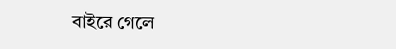বাইরে গেলে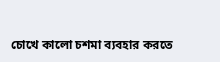চোখে কালো চশমা ব্যবহার করতে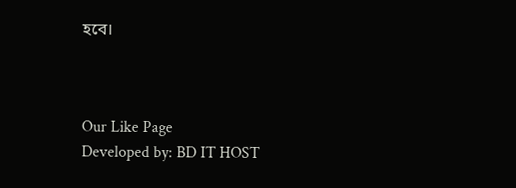হবে।



Our Like Page
Developed by: BD IT HOST